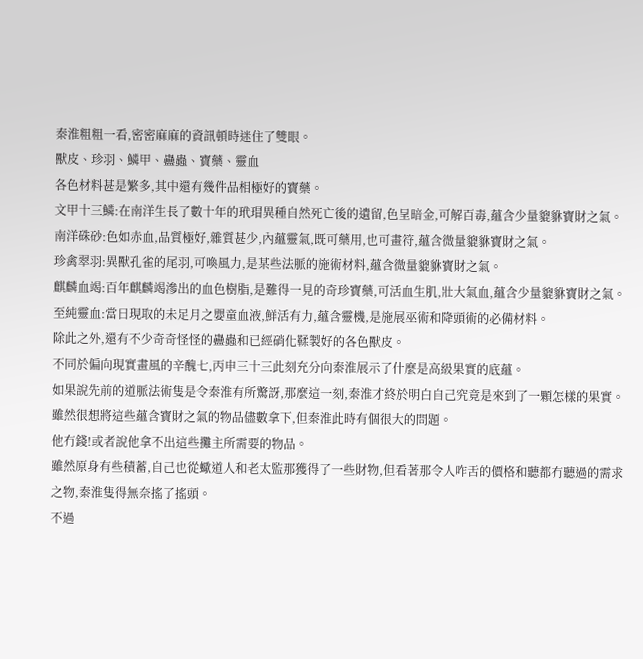秦淮粗粗一看,密密麻麻的資訊頓時迷住了雙眼。
獸皮、珍羽、鱗甲、蠱蟲、寶藥、靈血
各色材料甚是繁多,其中還有幾件品相極好的寶藥。
文甲十三鱗:在南洋生長了數十年的玳瑁異種自然死亡後的遺留,色呈暗金,可解百毒,蘊含少量貔貅寶財之氣。
南洋硃砂:色如赤血,品質極好,雜質甚少,內蘊靈氣,既可藥用,也可畫符,蘊含微量貔貅寶財之氣。
珍禽翠羽:異獸孔雀的尾羽,可喚風力,是某些法脈的施術材料,蘊含微量貔貅寶財之氣。
麒麟血竭:百年麒麟竭滲出的血色樹脂,是難得一見的奇珍寶藥,可活血生肌,壯大氣血,蘊含少量貔貅寶財之氣。
至純靈血:當日現取的未足月之嬰童血液,鮮活有力,蘊含靈機,是施展巫術和降頭術的必備材料。
除此之外,還有不少奇奇怪怪的蠱蟲和已經硝化鞣製好的各色獸皮。
不同於偏向現實畫風的辛醜七,丙申三十三此刻充分向秦淮展示了什麼是高級果實的底蘊。
如果說先前的道脈法術隻是令秦淮有所驚訝,那麼這一刻,秦淮才終於明白自己究竟是來到了一顆怎樣的果實。
雖然很想將這些蘊含寶財之氣的物品儘數拿下,但秦淮此時有個很大的問題。
他冇錢!或者說他拿不出這些攤主所需要的物品。
雖然原身有些積蓄,自己也從蠍道人和老太監那獲得了一些財物,但看著那令人咋舌的價格和聽都冇聽過的需求之物,秦淮隻得無奈搖了搖頭。
不過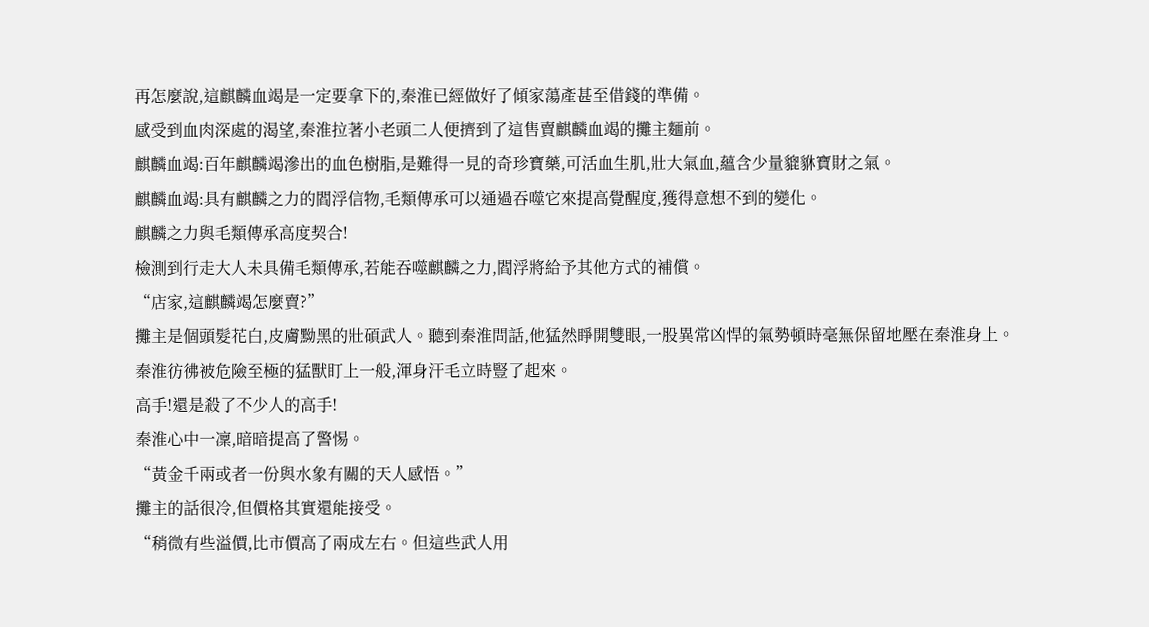再怎麼說,這麒麟血竭是一定要拿下的,秦淮已經做好了傾家蕩產甚至借錢的準備。
感受到血肉深處的渴望,秦淮拉著小老頭二人便擠到了這售賣麒麟血竭的攤主麵前。
麒麟血竭:百年麒麟竭滲出的血色樹脂,是難得一見的奇珍寶藥,可活血生肌,壯大氣血,蘊含少量貔貅寶財之氣。
麒麟血竭:具有麒麟之力的閻浮信物,毛類傳承可以通過吞噬它來提高覺醒度,獲得意想不到的變化。
麒麟之力與毛類傳承高度契合!
檢測到行走大人未具備毛類傳承,若能吞噬麒麟之力,閻浮將給予其他方式的補償。
“店家,這麒麟竭怎麼賣?”
攤主是個頭髮花白,皮膚黝黑的壯碩武人。聽到秦淮問話,他猛然睜開雙眼,一股異常凶悍的氣勢頓時毫無保留地壓在秦淮身上。秦淮彷彿被危險至極的猛獸盯上一般,渾身汗毛立時豎了起來。
高手!還是殺了不少人的高手!
秦淮心中一凜,暗暗提高了警惕。
“黃金千兩或者一份與水象有關的天人感悟。”
攤主的話很冷,但價格其實還能接受。
“稍微有些溢價,比市價高了兩成左右。但這些武人用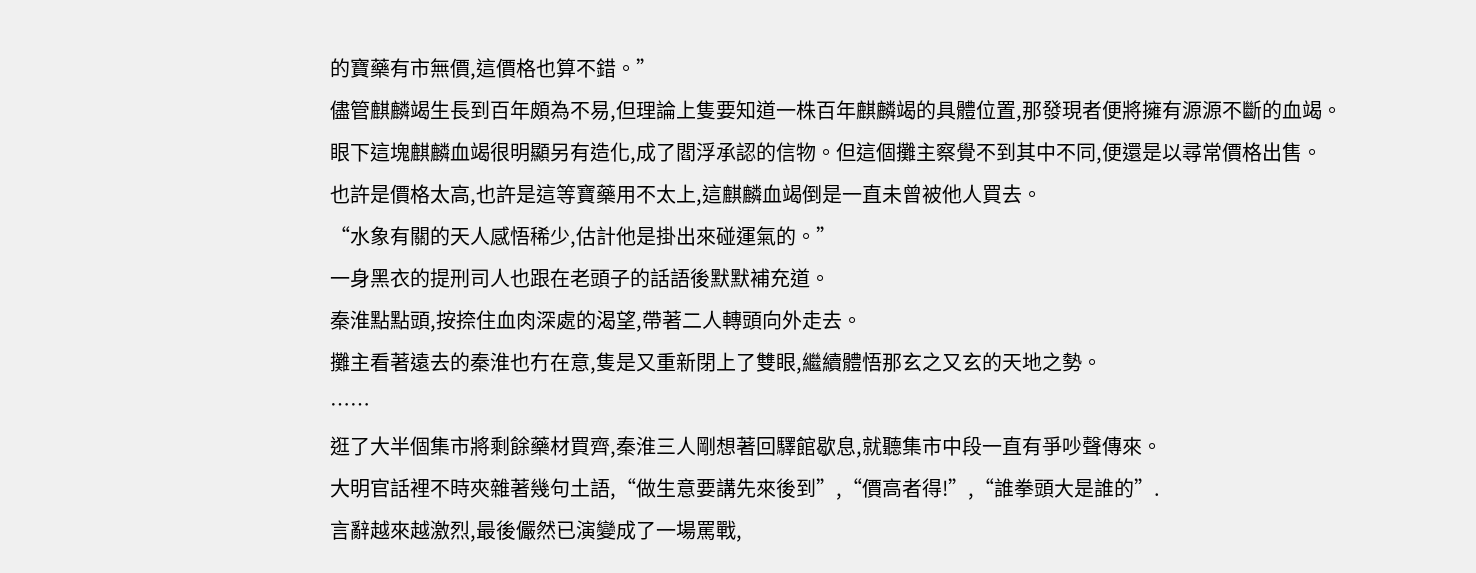的寶藥有市無價,這價格也算不錯。”
儘管麒麟竭生長到百年頗為不易,但理論上隻要知道一株百年麒麟竭的具體位置,那發現者便將擁有源源不斷的血竭。
眼下這塊麒麟血竭很明顯另有造化,成了閻浮承認的信物。但這個攤主察覺不到其中不同,便還是以尋常價格出售。
也許是價格太高,也許是這等寶藥用不太上,這麒麟血竭倒是一直未曾被他人買去。
“水象有關的天人感悟稀少,估計他是掛出來碰運氣的。”
一身黑衣的提刑司人也跟在老頭子的話語後默默補充道。
秦淮點點頭,按捺住血肉深處的渴望,帶著二人轉頭向外走去。
攤主看著遠去的秦淮也冇在意,隻是又重新閉上了雙眼,繼續體悟那玄之又玄的天地之勢。
……
逛了大半個集市將剩餘藥材買齊,秦淮三人剛想著回驛館歇息,就聽集市中段一直有爭吵聲傳來。
大明官話裡不時夾雜著幾句土語,“做生意要講先來後到”,“價高者得!”,“誰拳頭大是誰的”.
言辭越來越激烈,最後儼然已演變成了一場罵戰,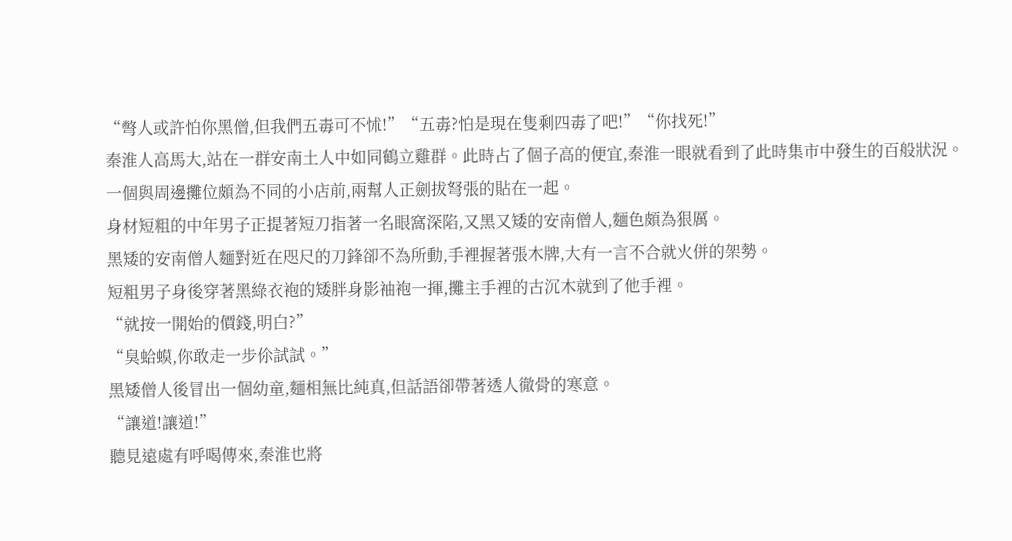“彆人或許怕你黑僧,但我們五毒可不怵!”“五毒?怕是現在隻剩四毒了吧!”“你找死!”
秦淮人高馬大,站在一群安南土人中如同鶴立雞群。此時占了個子高的便宜,秦淮一眼就看到了此時集市中發生的百般狀況。
一個與周邊攤位頗為不同的小店前,兩幫人正劍拔弩張的貼在一起。
身材短粗的中年男子正提著短刀指著一名眼窩深陷,又黑又矮的安南僧人,麵色頗為狠厲。
黑矮的安南僧人麵對近在咫尺的刀鋒卻不為所動,手裡握著張木牌,大有一言不合就火併的架勢。
短粗男子身後穿著黑綠衣袍的矮胖身影袖袍一揮,攤主手裡的古沉木就到了他手裡。
“就按一開始的價錢,明白?”
“臭蛤蟆,你敢走一步伱試試。”
黑矮僧人後冒出一個幼童,麵相無比純真,但話語卻帶著透人徹骨的寒意。
“讓道!讓道!”
聽見遠處有呼喝傳來,秦淮也將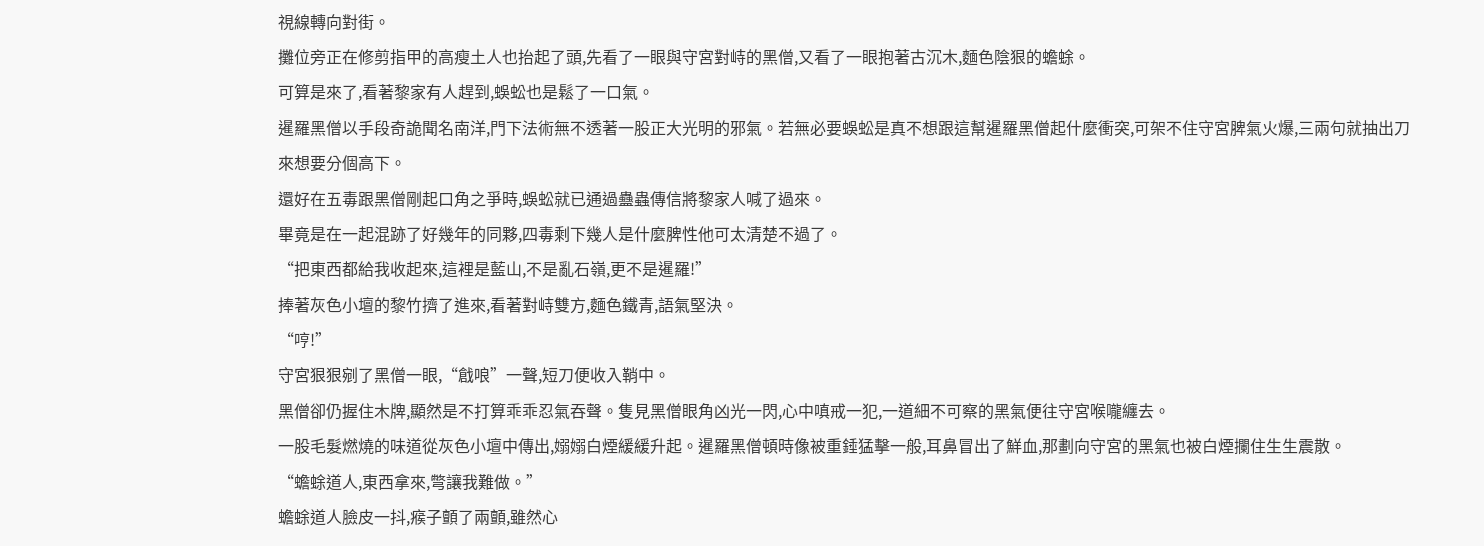視線轉向對街。
攤位旁正在修剪指甲的高瘦土人也抬起了頭,先看了一眼與守宮對峙的黑僧,又看了一眼抱著古沉木,麵色陰狠的蟾蜍。
可算是來了,看著黎家有人趕到,蜈蚣也是鬆了一口氣。
暹羅黑僧以手段奇詭聞名南洋,門下法術無不透著一股正大光明的邪氣。若無必要蜈蚣是真不想跟這幫暹羅黑僧起什麼衝突,可架不住守宮脾氣火爆,三兩句就抽出刀來想要分個高下。
還好在五毒跟黑僧剛起口角之爭時,蜈蚣就已通過蠱蟲傳信將黎家人喊了過來。
畢竟是在一起混跡了好幾年的同夥,四毒剩下幾人是什麼脾性他可太清楚不過了。
“把東西都給我收起來,這裡是藍山,不是亂石嶺,更不是暹羅!”
捧著灰色小壇的黎竹擠了進來,看著對峙雙方,麵色鐵青,語氣堅決。
“哼!”
守宮狠狠剜了黑僧一眼,“戧哴”一聲,短刀便收入鞘中。
黑僧卻仍握住木牌,顯然是不打算乖乖忍氣吞聲。隻見黑僧眼角凶光一閃,心中嗔戒一犯,一道細不可察的黑氣便往守宮喉嚨纏去。
一股毛髮燃燒的味道從灰色小壇中傳出,嫋嫋白煙緩緩升起。暹羅黑僧頓時像被重錘猛擊一般,耳鼻冒出了鮮血,那劃向守宮的黑氣也被白煙攔住生生震散。
“蟾蜍道人,東西拿來,彆讓我難做。”
蟾蜍道人臉皮一抖,瘊子顫了兩顫,雖然心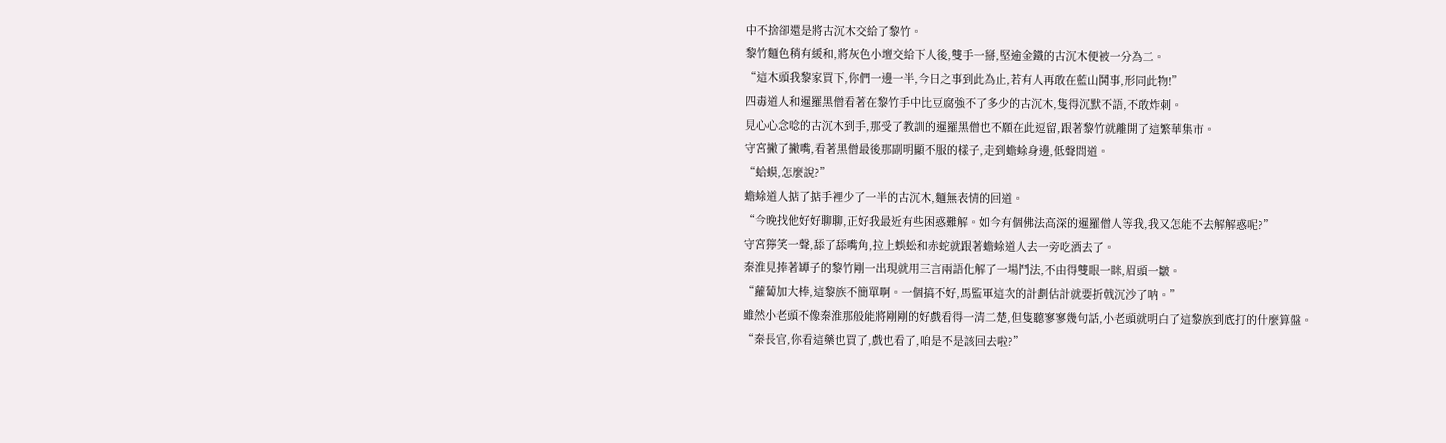中不捨卻還是將古沉木交給了黎竹。
黎竹麵色稍有緩和,將灰色小壇交給下人後,雙手一掰,堅逾金鐵的古沉木便被一分為二。
“這木頭我黎家買下,你們一邊一半,今日之事到此為止,若有人再敢在藍山鬨事,形同此物!”
四毒道人和暹羅黑僧看著在黎竹手中比豆腐強不了多少的古沉木,隻得沉默不語,不敢炸刺。
見心心念唸的古沉木到手,那受了教訓的暹羅黑僧也不願在此逗留,跟著黎竹就離開了這繁華集市。
守宮撇了撇嘴,看著黑僧最後那副明顯不服的樣子,走到蟾蜍身邊,低聲問道。
“蛤蟆,怎麼說?”
蟾蜍道人掂了掂手裡少了一半的古沉木,麵無表情的回道。
“今晚找他好好聊聊,正好我最近有些困惑難解。如今有個佛法高深的暹羅僧人等我,我又怎能不去解解惑呢?”
守宮獰笑一聲,舔了舔嘴角,拉上蜈蚣和赤蛇就跟著蟾蜍道人去一旁吃酒去了。
秦淮見捧著罈子的黎竹剛一出現就用三言兩語化解了一場鬥法,不由得雙眼一眯,眉頭一皺。
“蘿蔔加大棒,這黎族不簡單啊。一個搞不好,馬監軍這次的計劃估計就要折戟沉沙了呐。”
雖然小老頭不像秦淮那般能將剛剛的好戲看得一清二楚,但隻聽寥寥幾句話,小老頭就明白了這黎族到底打的什麼算盤。
“秦長官,你看這藥也買了,戲也看了,咱是不是該回去啦?”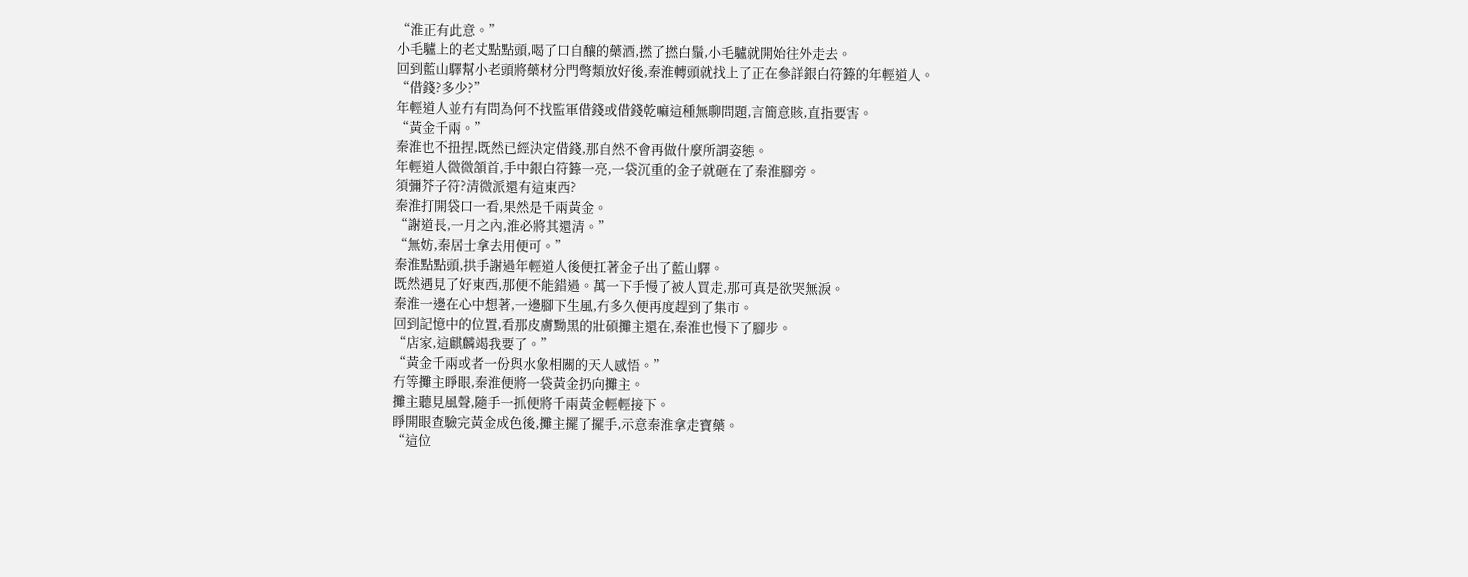“淮正有此意。”
小毛驢上的老丈點點頭,喝了口自釀的藥酒,撚了撚白鬚,小毛驢就開始往外走去。
回到藍山驛幫小老頭將藥材分門彆類放好後,秦淮轉頭就找上了正在參詳銀白符籙的年輕道人。
“借錢?多少?”
年輕道人並冇有問為何不找監軍借錢或借錢乾嘛這種無聊問題,言簡意賅,直指要害。
“黃金千兩。”
秦淮也不扭捏,既然已經決定借錢,那自然不會再做什麼所謂姿態。
年輕道人微微頷首,手中銀白符籙一亮,一袋沉重的金子就砸在了秦淮腳旁。
須彌芥子符?清微派還有這東西?
秦淮打開袋口一看,果然是千兩黃金。
“謝道長,一月之內,淮必將其還清。”
“無妨,秦居士拿去用便可。”
秦淮點點頭,拱手謝過年輕道人後便扛著金子出了藍山驛。
既然遇見了好東西,那便不能錯過。萬一下手慢了被人買走,那可真是欲哭無淚。
秦淮一邊在心中想著,一邊腳下生風,冇多久便再度趕到了集市。
回到記憶中的位置,看那皮膚黝黑的壯碩攤主還在,秦淮也慢下了腳步。
“店家,這麒麟竭我要了。”
“黃金千兩或者一份與水象相關的天人感悟。”
冇等攤主睜眼,秦淮便將一袋黃金扔向攤主。
攤主聽見風聲,隨手一抓便將千兩黃金輕輕接下。
睜開眼查驗完黃金成色後,攤主擺了擺手,示意秦淮拿走寶藥。
“這位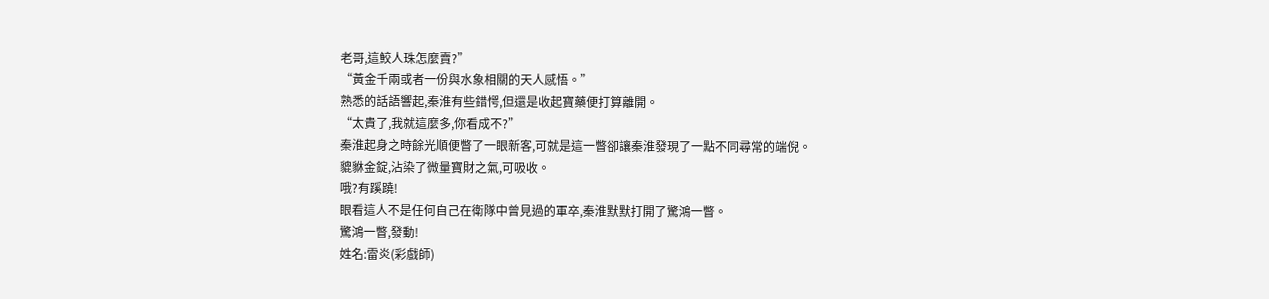老哥,這鮫人珠怎麼賣?”
“黃金千兩或者一份與水象相關的天人感悟。”
熟悉的話語響起,秦淮有些錯愕,但還是收起寶藥便打算離開。
“太貴了,我就這麼多,你看成不?”
秦淮起身之時餘光順便瞥了一眼新客,可就是這一瞥卻讓秦淮發現了一點不同尋常的端倪。
貔貅金錠,沾染了微量寶財之氣,可吸收。
哦?有蹊蹺!
眼看這人不是任何自己在衛隊中曾見過的軍卒,秦淮默默打開了驚鴻一瞥。
驚鴻一瞥,發動!
姓名:雷炎(彩戲師)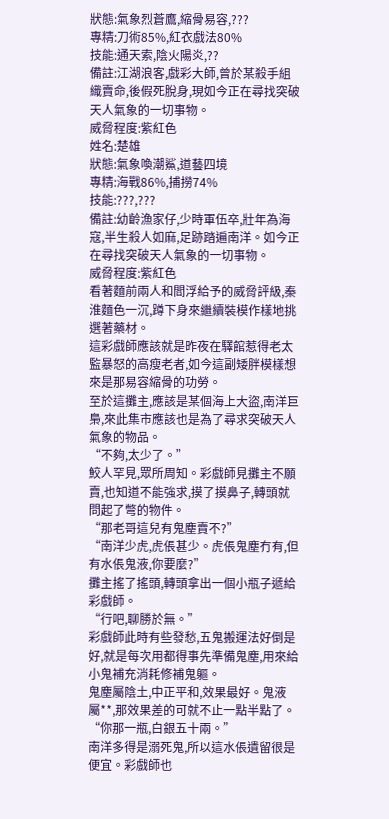狀態:氣象烈蒼鷹,縮骨易容,???
專精:刀術85%,紅衣戲法80%
技能:通天索,陰火陽炎,??
備註:江湖浪客,戲彩大師,曾於某殺手組織賣命,後假死脫身,現如今正在尋找突破天人氣象的一切事物。
威脅程度:紫紅色
姓名:楚雄
狀態:氣象喚潮鯊,道藝四境
專精:海戰86%,捕撈74%
技能:???,???
備註:幼齡漁家仔,少時軍伍卒,壯年為海寇,半生殺人如麻,足跡踏遍南洋。如今正在尋找突破天人氣象的一切事物。
威脅程度:紫紅色
看著麵前兩人和閻浮給予的威脅評級,秦淮麵色一沉,蹲下身來繼續裝模作樣地挑選著藥材。
這彩戲師應該就是昨夜在驛館惹得老太監暴怒的高瘦老者,如今這副矮胖模樣想來是那易容縮骨的功勞。
至於這攤主,應該是某個海上大盜,南洋巨梟,來此集市應該也是為了尋求突破天人氣象的物品。
“不夠,太少了。”
鮫人罕見,眾所周知。彩戲師見攤主不願賣,也知道不能強求,摸了摸鼻子,轉頭就問起了彆的物件。
“那老哥這兒有鬼塵賣不?”
“南洋少虎,虎倀甚少。虎倀鬼塵冇有,但有水倀鬼液,你要麼?”
攤主搖了搖頭,轉頭拿出一個小瓶子遞給彩戲師。
“行吧,聊勝於無。”
彩戲師此時有些發愁,五鬼搬運法好倒是好,就是每次用都得事先準備鬼塵,用來給小鬼補充消耗修補鬼軀。
鬼塵屬陰土,中正平和,效果最好。鬼液屬**,那效果差的可就不止一點半點了。
“你那一瓶,白銀五十兩。”
南洋多得是溺死鬼,所以這水倀遺留很是便宜。彩戲師也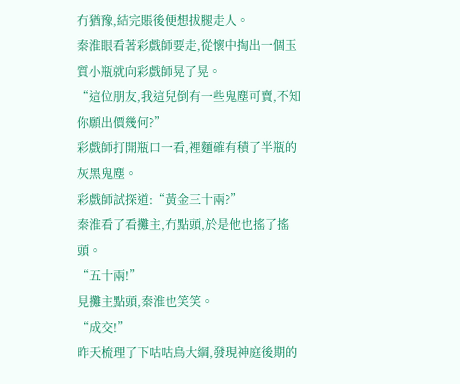冇猶豫,結完賬後便想拔腿走人。
秦淮眼看著彩戲師要走,從懷中掏出一個玉質小瓶就向彩戲師晃了晃。
“這位朋友,我這兒倒有一些鬼塵可賣,不知你願出價幾何?”
彩戲師打開瓶口一看,裡麵確有積了半瓶的灰黑鬼塵。
彩戲師試探道:“黃金三十兩?”
秦淮看了看攤主,冇點頭,於是他也搖了搖頭。
“五十兩!”
見攤主點頭,秦淮也笑笑。
“成交!”
昨天梳理了下咕咕鳥大綱,發現神庭後期的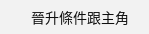晉升條件跟主角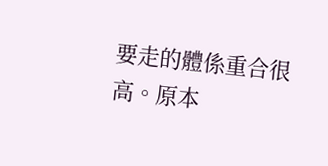要走的體係重合很高。原本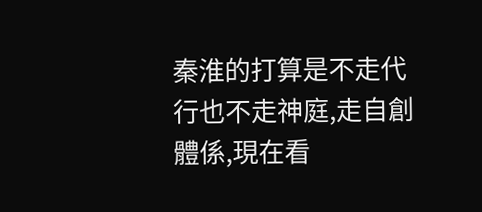秦淮的打算是不走代行也不走神庭,走自創體係,現在看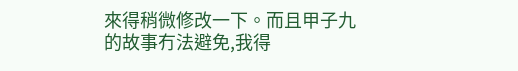來得稍微修改一下。而且甲子九的故事冇法避免,我得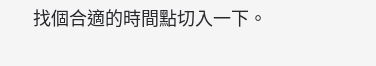找個合適的時間點切入一下。